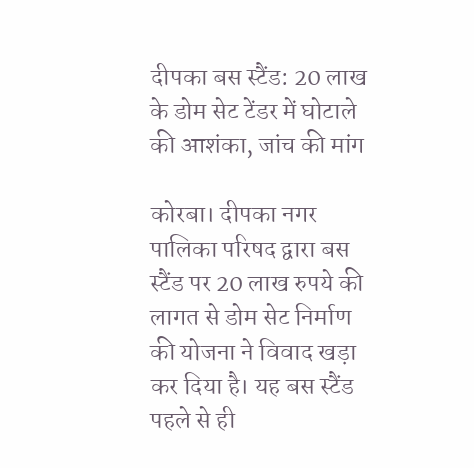दीपका बस स्टैंड: 20 लाख के डोम सेट टेंडर में घोटाले की आशंका, जांच की मांग

कोरबा। दीपका नगर पालिका परिषद द्वारा बस स्टैंड पर 20 लाख रुपये की लागत से डोम सेट निर्माण की योजना ने विवाद खड़ा कर दिया है। यह बस स्टैंड पहले से ही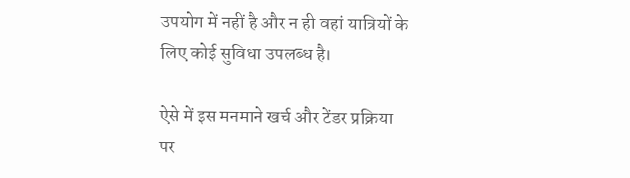उपयोग में नहीं है और न ही वहां यात्रियों के लिए कोई सुविधा उपलब्ध है।

ऐसे में इस मनमाने खर्च और टेंडर प्रक्रिया पर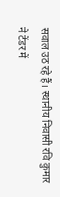सवाल उठ रहे हैं। स्थानीय निवासी रवि कुमार ने टेंडर में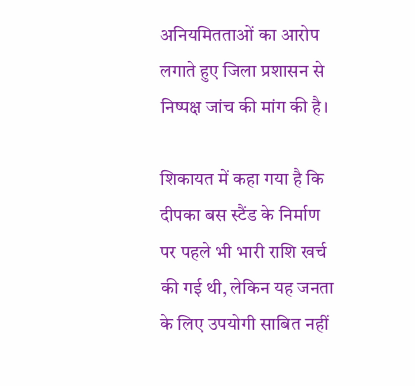अनियमितताओं का आरोप लगाते हुए जिला प्रशासन से निष्पक्ष जांच की मांग की है।

शिकायत में कहा गया है कि दीपका बस स्टैंड के निर्माण पर पहले भी भारी राशि खर्च की गई थी, लेकिन यह जनता के लिए उपयोगी साबित नहीं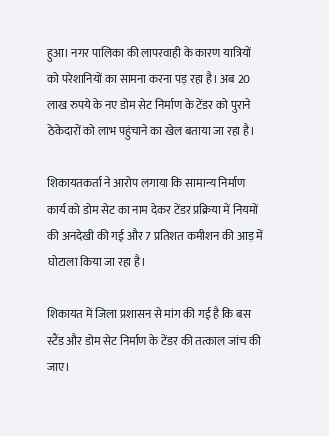हुआ। नगर पालिका की लापरवाही के कारण यात्रियों को परेशानियों का सामना करना पड़ रहा है। अब 20 लाख रुपये के नए डोम सेट निर्माण के टेंडर को पुराने ठेकेदारों को लाभ पहुंचाने का खेल बताया जा रहा है।

शिकायतकर्ता ने आरोप लगाया कि सामान्य निर्माण कार्य को डोम सेट का नाम देकर टेंडर प्रक्रिया में नियमों की अनदेखी की गई और 7 प्रतिशत कमीशन की आड़ में घोटाला किया जा रहा है।

शिकायत में जिला प्रशासन से मांग की गई है कि बस स्टैंड और डोम सेट निर्माण के टेंडर की तत्काल जांच की जाए।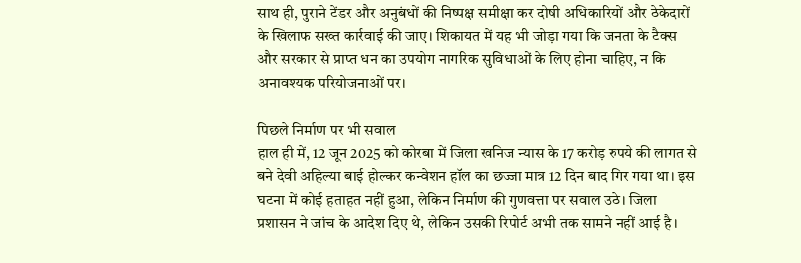साथ ही, पुराने टेंडर और अनुबंधों की निष्पक्ष समीक्षा कर दोषी अधिकारियों और ठेकेदारों के खिलाफ सख्त कार्रवाई की जाए। शिकायत में यह भी जोड़ा गया कि जनता के टैक्स और सरकार से प्राप्त धन का उपयोग नागरिक सुविधाओं के लिए होना चाहिए, न कि अनावश्यक परियोजनाओं पर।

पिछले निर्माण पर भी सवाल
हाल ही में, 12 जून 2025 को कोरबा में जिला खनिज न्यास के 17 करोड़ रुपये की लागत से बने देवी अहिल्या बाई होल्कर कन्वेशन हॉल का छज्जा मात्र 12 दिन बाद गिर गया था। इस घटना में कोई हताहत नहीं हुआ, लेकिन निर्माण की गुणवत्ता पर सवाल उठे। जिला प्रशासन ने जांच के आदेश दिए थे, लेकिन उसकी रिपोर्ट अभी तक सामने नहीं आई है।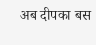अब दीपका बस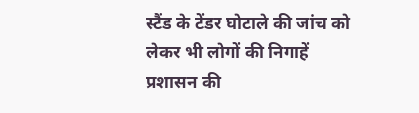स्टैंड के टेंडर घोटाले की जांच को लेकर भी लोगों की निगाहें प्रशासन की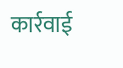कार्रवाई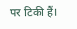पर टिकी हैं।